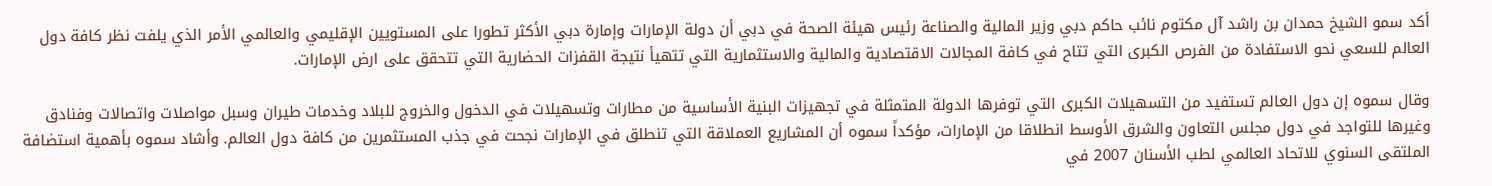أكد سمو الشيخ حمدان بن راشد آل مكتوم نائب حاكم دبي وزير المالية والصناعة رئيس هيئة الصحة في دبي أن دولة الإمارات وإمارة دبي الأكثر تطورا على المستويين الإقليمي والعالمي الأمر الذي يلفت نظر كافة دول العالم للسعي نحو الاستفادة من الفرص الكبرى التي تتاح في كافة المجالات الاقتصادية والمالية والاستثمارية التي تتهيأ نتيجة القفزات الحضارية التي تتحقق على ارض الإمارات.

وقال سموه إن دول العالم تستفيد من التسهيلات الكبرى التي توفرها الدولة المتمثلة في تجهيزات البنية الأساسية من مطارات وتسهيلات في الدخول والخروج للبلاد وخدمات طيران وسبل مواصلات واتصالات وفنادق وغيرها للتواجد في دول مجلس التعاون والشرق الأوسط انطلاقا من الإمارات، مؤكداً سموه أن المشاريع العملاقة التي تنطلق في الإمارات نجحت في جذب المستثمرين من كافة دول العالم. وأشاد سموه بأهمية استضافة الملتقى السنوي للاتحاد العالمي لطب الأسنان 2007 في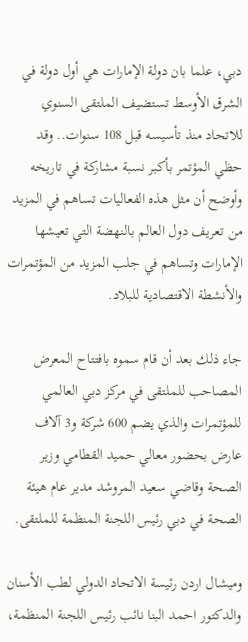دبي، علما بان دولة الإمارات هي أول دولة في الشرق الأوسط تستضيف الملتقى السنوي للاتحاد منذ تأسيسه قبل 108 سنوات.. وقد حظي المؤتمر بأكبر نسبة مشاركة في تاريخه وأوضح أن مثل هذه الفعاليات تساهم في المزيد من تعريف دول العالم بالنهضة التي تعيشها الإمارات وتساهم في جلب المزيد من المؤتمرات والأنشطة الاقتصادية للبلاد.

جاء ذلك بعد أن قام سموه بافتتاح المعرض المصاحب للملتقى في مركز دبي العالمي للمؤتمرات والذي يضم 600 شركة و3 آلاف عارض بحضور معالي حميد القطامي وزير الصحة وقاضي سعيد المروشد مدير عام هيئة الصحة في دبي رئيس اللجنة المنظمة للملتقى.

وميشال اردن رئيسة الاتحاد الدولي لطب الأسنان والدكتور احمد البنا نائب رئيس اللجنة المنظمة،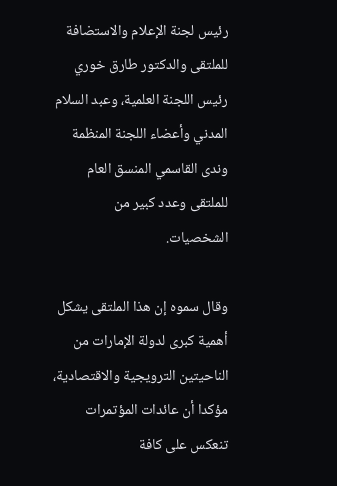رئيس لجنة الإعلام والاستضافة للملتقى والدكتور طارق خوري رئيس اللجنة العلمية، وعبد السلام المدني وأعضاء اللجنة المنظمة وندى القاسمي المنسق العام للملتقى وعدد كبير من الشخصيات.

وقال سموه إن هذا الملتقى يشكل أهمية كبرى لدولة الإمارات من الناحيتين الترويجية والاقتصادية، مؤكدا أن عائدات المؤتمرات تنعكس على كافة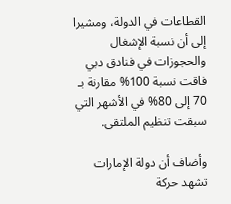القطاعات في الدولة، ومشيرا إلى أن نسبة الإشغال والحجوزات في فنادق دبي فاقت نسبة 100% مقارنة بـ 70 إلى 80% في الأشهر التي سبقت تنظيم الملتقى.

وأضاف أن دولة الإمارات تشهد حركة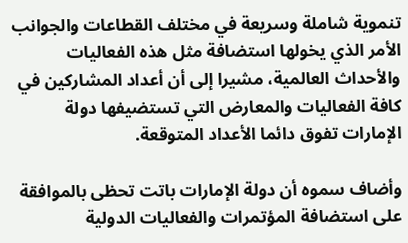تنموية شاملة وسريعة في مختلف القطاعات والجوانب الأمر الذي يخولها استضافة مثل هذه الفعاليات والأحداث العالمية، مشيرا إلى أن أعداد المشاركين في كافة الفعاليات والمعارض التي تستضيفها دولة الإمارات تفوق دائما الأعداد المتوقعة.

وأضاف سموه أن دولة الإمارات باتت تحظى بالموافقة على استضافة المؤتمرات والفعاليات الدولية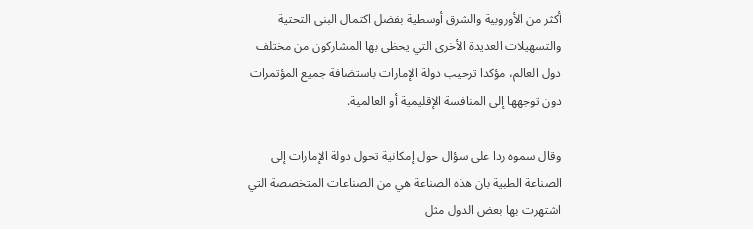أكثر من الأوروبية والشرق أوسطية بفضل اكتمال البنى التحتية والتسهيلات العديدة الأخرى التي يحظى بها المشاركون من مختلف دول العالم، مؤكدا ترحيب دولة الإمارات باستضافة جميع المؤتمرات دون توجهها إلى المنافسة الإقليمية أو العالمية.

وقال سموه ردا على سؤال حول إمكانية تحول دولة الإمارات إلى الصناعة الطبية بان هذه الصناعة هي من الصناعات المتخصصة التي اشتهرت بها بعض الدول مثل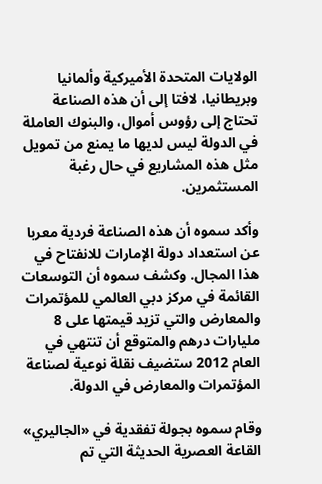الولايات المتحدة الأميركية وألمانيا وبريطانيا، لافتا إلى أن هذه الصناعة تحتاج إلى رؤوس أموال، والبنوك العاملة في الدولة ليس لديها ما يمنع من تمويل مثل هذه المشاريع في حال رغبة المستثمرين.

وأكد سموه أن هذه الصناعة فردية معربا عن استعداد دولة الإمارات للانفتاح في هذا المجال. وكشف سموه أن التوسعات القائمة في مركز دبي العالمي للمؤتمرات والمعارض والتي تزيد قيمتها على 8 مليارات درهم والمتوقع أن تنتهي في العام 2012 ستضيف نقلة نوعية لصناعة المؤتمرات والمعارض في الدولة.

وقام سموه بجولة تفقدية في «الجاليري» القاعة العصرية الحديثة التي تم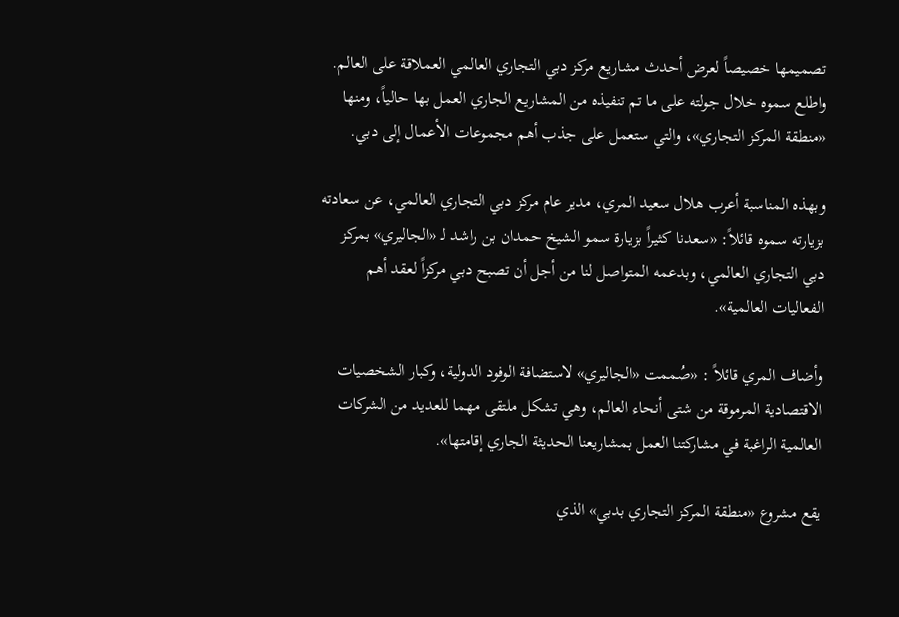تصميمها خصيصاً لعرض أحدث مشاريع مركز دبي التجاري العالمي العملاقة على العالم. واطلع سموه خلال جولته على ما تم تنفيذه من المشاريع الجاري العمل بها حالياً، ومنها «منطقة المركز التجاري»، والتي ستعمل على جذب أهم مجموعات الأعمال إلى دبي.

وبهذه المناسبة أعرب هلال سعيد المري، مدير عام مركز دبي التجاري العالمي، عن سعادته بزيارته سموه قائلاً: «سعدنا كثيراً بزيارة سمو الشيخ حمدان بن راشد لـ «الجاليري» بمركز دبي التجاري العالمي، وبدعمه المتواصل لنا من أجل أن تصبح دبي مركزاً لعقد أهم الفعاليات العالمية».

وأضاف المري قائلاً : «صُممت «الجاليري» لاستضافة الوفود الدولية، وكبار الشخصيات الاقتصادية المرموقة من شتى أنحاء العالم، وهي تشكل ملتقى مهما للعديد من الشركات العالمية الراغبة في مشاركتنا العمل بمشاريعنا الحديثة الجاري إقامتها».

يقع مشروع «منطقة المركز التجاري بدبي» الذي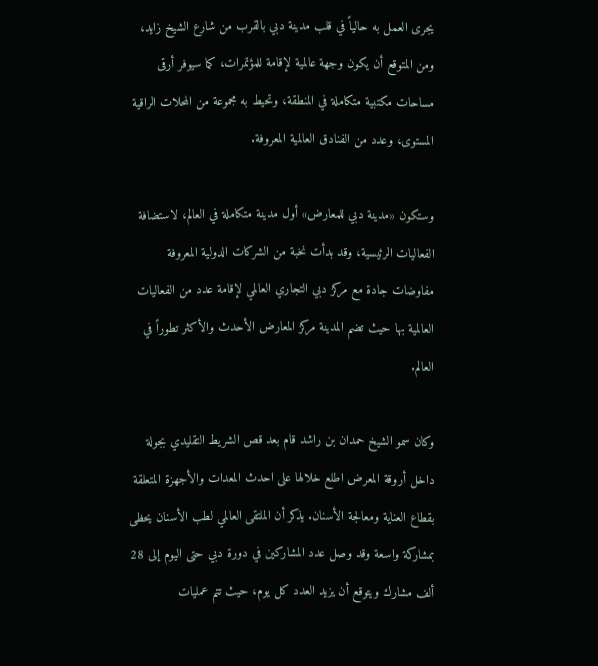يجرى العمل به حالياً في قلب مدينة دبي بالقرب من شارع الشيخ زايد، ومن المتوقع أن يكون وجهة عالمية لإقامة للمؤتمرات، كما سيوفر أرقى مساحات مكتبية متكاملة في المنطقة، وتحيط به مجموعة من المحلات الراقية المستوى، وعدد من الفنادق العالمية المعروفة.

وستكون «مدينة دبي للمعارض» أول مدينة متكاملة في العالم، لاستضافة الفعاليات الرئيسية، وقد بدأت نخبة من الشركات الدولية المعروفة مفاوضات جادة مع مركز دبي التجاري العالمي لإقامة عدد من الفعاليات العالمية بها حيث تضم المدينة مركز المعارض الأحدث والأكثر تطوراً في العالم.

وكان سمو الشيخ حمدان بن راشد قام بعد قص الشريط التقليدي بجولة داخل أروقة المعرض اطلع خلالها على احدث المعدات والأجهزة المتعلقة بقطاع العناية ومعالجة الأسنان. يذكر أن الملتقى العالمي لطب الأسنان يحظى بمشاركة واسعة وقد وصل عدد المشاركين في دورة دبي حتى اليوم إلى 28 ألف مشارك ويتوقع أن يزيد العدد كل يوم، حيث تتم عمليات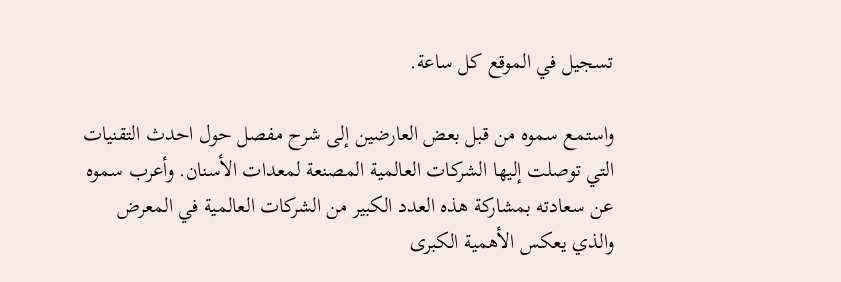تسجيل في الموقع كل ساعة.

واستمع سموه من قبل بعض العارضين إلى شرح مفصل حول احدث التقنيات التي توصلت إليها الشركات العالمية المصنعة لمعدات الأسنان. وأعرب سموه عن سعادته بمشاركة هذه العدد الكبير من الشركات العالمية في المعرض والذي يعكس الأهمية الكبرى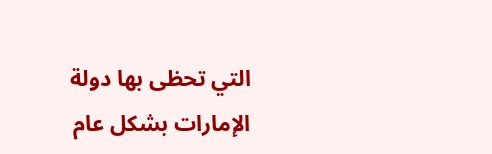التي تحظى بها دولة الإمارات بشكل عام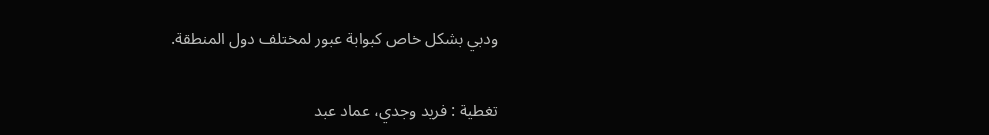ودبي بشكل خاص كبوابة عبور لمختلف دول المنطقة.

تغطية : فريد وجدي، عماد عبد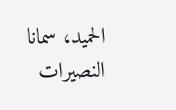الحميد، سمانا النصيرات